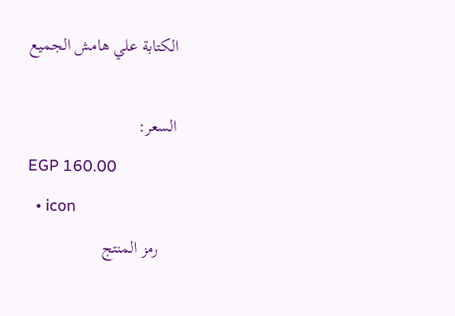الكتابة علي هامش الجميع

السعر:
EGP 160.00
  • icon
    رمز المنتج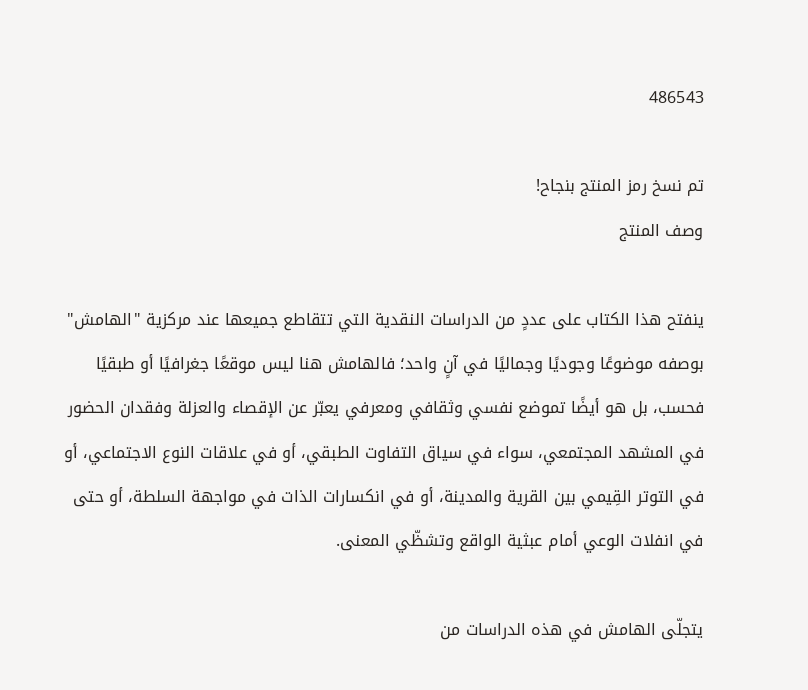486543

تم نسخ رمز المنتج بنجاح!
وصف المنتج

ينفتح هذا الكتاب على عددٍ من الدراسات النقدية التي تتقاطع جميعها عند مركزية "الهامش" بوصفه موضوعًا وجوديًا وجماليًا في آنٍ واحد؛ فالهامش هنا ليس موقعًا جغرافيًا أو طبقيًا فحسب، بل هو أيضًا تموضع نفسي وثقافي ومعرفي يعبّر عن الإقصاء والعزلة وفقدان الحضور في المشهد المجتمعي، سواء في سياق التفاوت الطبقي، أو في علاقات النوع الاجتماعي، أو في التوتر القِيمي بين القرية والمدينة، أو في انكسارات الذات في مواجهة السلطة، أو حتى في انفلات الوعي أمام عبثية الواقع وتشظّي المعنى.

يتجلّى الهامش في هذه الدراسات من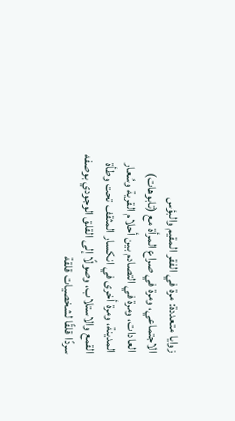زوايا متعددة: مرة في الفقر المقيم والبؤس الاجتماعي، ومرة في صراع المرأة مع (تابوهات) العادات، ومرة في التصادم بين أحلام القرية وسُعار المدينة، ومرة أخرى في انكسار المثقف تحت وطأة القمع والاستلاب، وصولًا إلى القلق الوجودي بوصفه سردًا قلقًا لشخصيات قلقة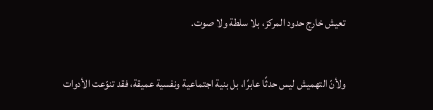تعيش خارج حدود المركز، بلا سلطة ولا صوت.

ولأنّ التهميش ليس حدثًا عابرًا، بل بنية اجتماعية ونفسية عميقة، فقد تنوّعت الأدوات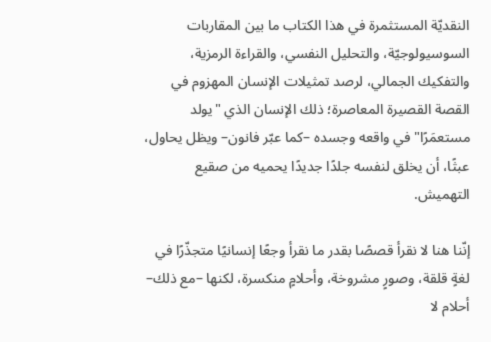النقديّة المستثمرة في هذا الكتاب ما بين المقاربات السوسيولوجيّة، والتحليل النفسي، والقراءة الرمزية، والتفكيك الجمالي، لرصد تمثيلات الإنسان المهزوم في القصة القصيرة المعاصرة؛ ذلك الإنسان الذي "يولد مستعمَرًا" في واقعه وجسده –كما عبّر فانون– ويظل يحاول، عبثًا، أن يخلق لنفسه جلدًا جديدًا يحميه من صقيع التهميش.

إنّنا هنا لا نقرأ قصصًا بقدر ما نقرأ وجعًا إنسانيًا متجذّرًا في لغةٍ قلقة، وصورٍ مشروخة، وأحلامٍ منكسرة، لكنها –مع ذلك– أحلام لا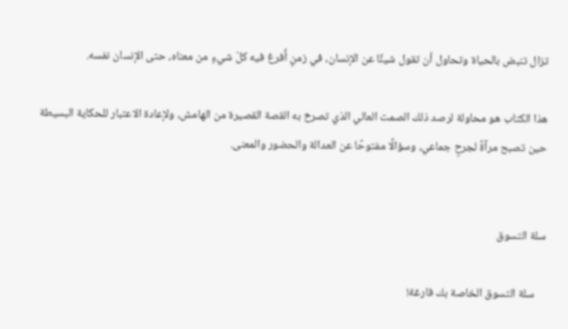تزال تنبض بالحياة وتحاول أن تقول شيئًا عن الإنسان، في زمنٍ أُفرغ فيه كلّ شيءٍ من معناه، حتى الإنسان نفسه.

هذا الكتاب هو محاولة لرصد ذلك الصمت العالي الذي تصرخ به القصة القصيرة من الهامش، ولإعادة الاعتبار للحكاية البسيطة حين تصبح مرآةً لجرحٍ جماعي، وسؤالًا مفتوحًا عن العدالة والحضور والمعنى.


سلة التسوق

    سلة التسوق الخاصة بك فارغة!